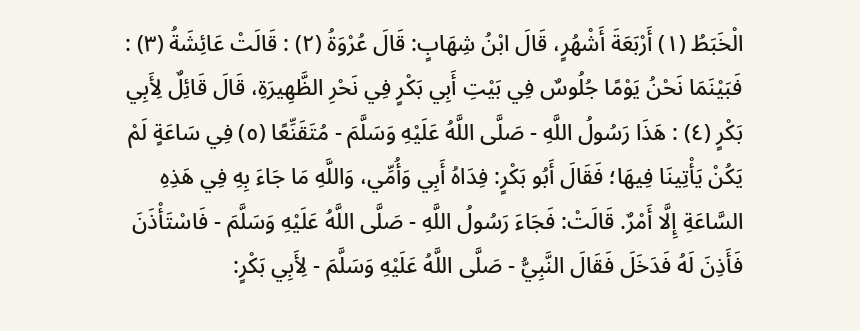الْخَبَطُ (١) أَرْبَعَةَ أَشْهُرٍ، قَالَ ابْنُ شِهَابٍ: قَالَ عُرْوَةُ (٢) : قَالَتْ عَائِشَةُ (٣) : فَبَيْنَمَا نَحْنُ يَوْمًا جُلُوسٌ فِي بَيْتِ أَبِي بَكْرٍ فِي نَحْرِ الظَّهِيرَةِ، قَالَ قَائِلٌ لِأَبِي بَكْرٍ (٤) : هَذَا رَسُولُ اللَّهِ - صَلَّى اللَّهُ عَلَيْهِ وَسَلَّمَ - مُتَقَنِّعًا (٥) فِي سَاعَةٍ لَمْ يَكُنْ يَأْتِينَا فِيهَا؛ فَقَالَ أَبُو بَكْرٍ: فِدَاهُ أَبِي وَأُمِّي، وَاللَّهِ مَا جَاءَ بِهِ فِي هَذِهِ السَّاعَةِ إِلَّا أَمْرٌ. قَالَتْ: فَجَاءَ رَسُولُ اللَّهِ - صَلَّى اللَّهُ عَلَيْهِ وَسَلَّمَ - فَاسْتَأْذَنَ فَأَذِنَ لَهُ فَدَخَلَ فَقَالَ النَّبِيُّ - صَلَّى اللَّهُ عَلَيْهِ وَسَلَّمَ - لِأَبِي بَكْرٍ: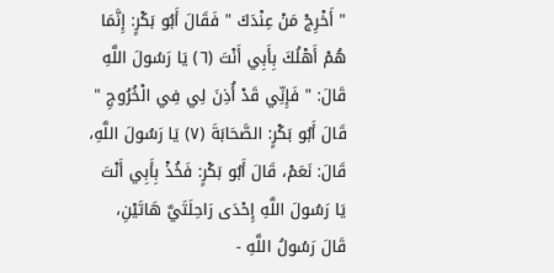" أَخْرِجْ مَنْ عِنْدَكَ " فَقَالَ أَبُو بَكْرٍ: إِنَّمَا هُمْ أَهْلُكَ بِأَبِي أَنْتَ (٦) يَا رَسُولَ اللَّهِ قَالَ: " فَإِنِّي قَدْ أُذِنَ لِي فِي الْخُرُوجِ " قَالَ أَبُو بَكْرٍ: الصَّحَابَةَ (٧) يَا رَسُولَ اللَّهِ، قَالَ: نَعَمْ، قَالَ أَبُو بَكْرٍ: فَخُذْ بِأَبِي أَنْتَ يَا رَسُولَ اللَّهِ إِحْدَى رَاحِلَتَيَّ هَاتَيْنِ، قَالَ رَسُولُ اللَّهِ -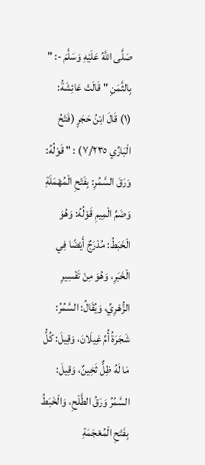صَلَّى اللَّهُ عَلَيْهِ وَسَلَّمَ -: " بِالثَّمَنِ " قَالَتْ عَائِشَةُ:
(١) قَالَ ابْنُ حَجَرٍ (فَتْحُ الْبَارِّي ٧/٢٣٥) : " قَوْلُهُ: وَرَقَ السَّمُرِ: بِفَتْحِ الْمُهْمَلَةِ وَضَمِّ الْمِيمِ قَوْلُهُ: وَهُوَ الْخَبَطُ: مُدْرَجٌ أَيْضًا فِي الْخَبَرِ، وَهُوَ مِنْ تَفْسِيرِ الزُّهْرِيِّ، وَيُقَالُ: السَّمُرُ: شَجَرَةُ أُمِّ غِيلَانَ، وَقِيلَ: كُلُّ مَا لَهُ ظِلٌّ ثَخِينٌ، وَقِيلَ: السَّمُرُ وَرَقُ الطَّلْحِ، وَالْخَبَطُ بِفَتْحِ الْمُعْجَمَةِ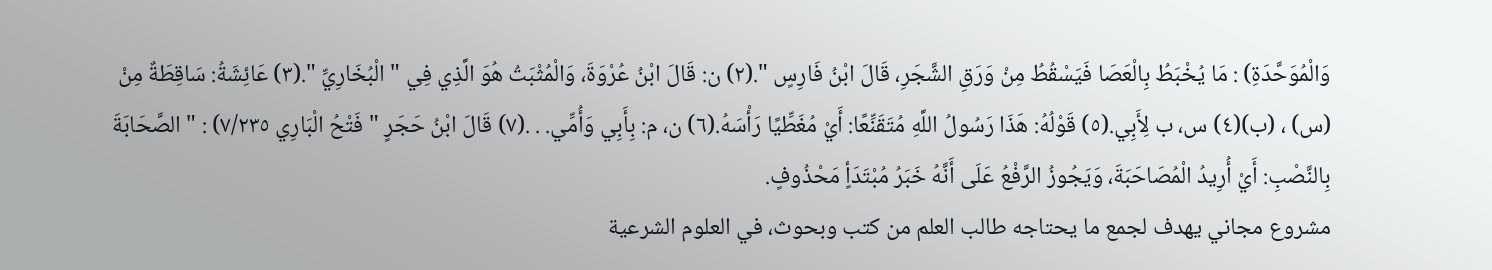وَالْمُوَحَّدَةِ) : مَا يُخْبَطُ بِالْعَصَا فَيَسْقُطُ مِنْ وَرَقِ الشَّجَرِ، قَالَ ابْنُ فَارِسٍ ".(٢) ن: قَالَ ابْنُ عُرْوَةَ، وَالْمُثْبَتُ هُوَ الَّذِي فِي " الْبُخَارِيِّ ".(٣) عَائِشَةُ: سَاقِطَةٌ مِنْ (س) ، (ب)(٤) س، ب لِأَبِي.(٥) قَوْلُهُ: هَذَا رَسُولُ اللَّهِ مُتَقَنِّعًا: أَيْ مُغَطِّيًا رَأْسَهُ.(٦) ن، م: بِأَبِي وَأُمِّي. . .(٧) قَالَ ابْنُ حَجَرٍ " فَتْحُ الْبَارِي ٧/٢٣٥) : " الصَّحَابَةَ بِالنَّصْبِ: أَيْ أُرِيدُ الْمُصَاحَبَةَ، وَيَجُوزُ الرَّفْعُ عَلَى أَنَّهُ خَبَرُ مُبْتَدَأٍ مَحْذُوفٍ.
مشروع مجاني يهدف لجمع ما يحتاجه طالب العلم من كتب وبحوث، في العلوم الشرعية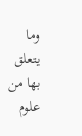وما يتعلق بها من علوم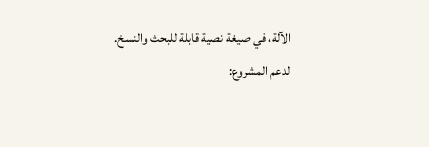الآلة، في صيغة نصية قابلة للبحث والنسخ.
لدعم المشروع: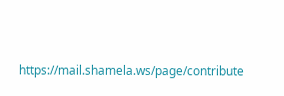https://mail.shamela.ws/page/contribute